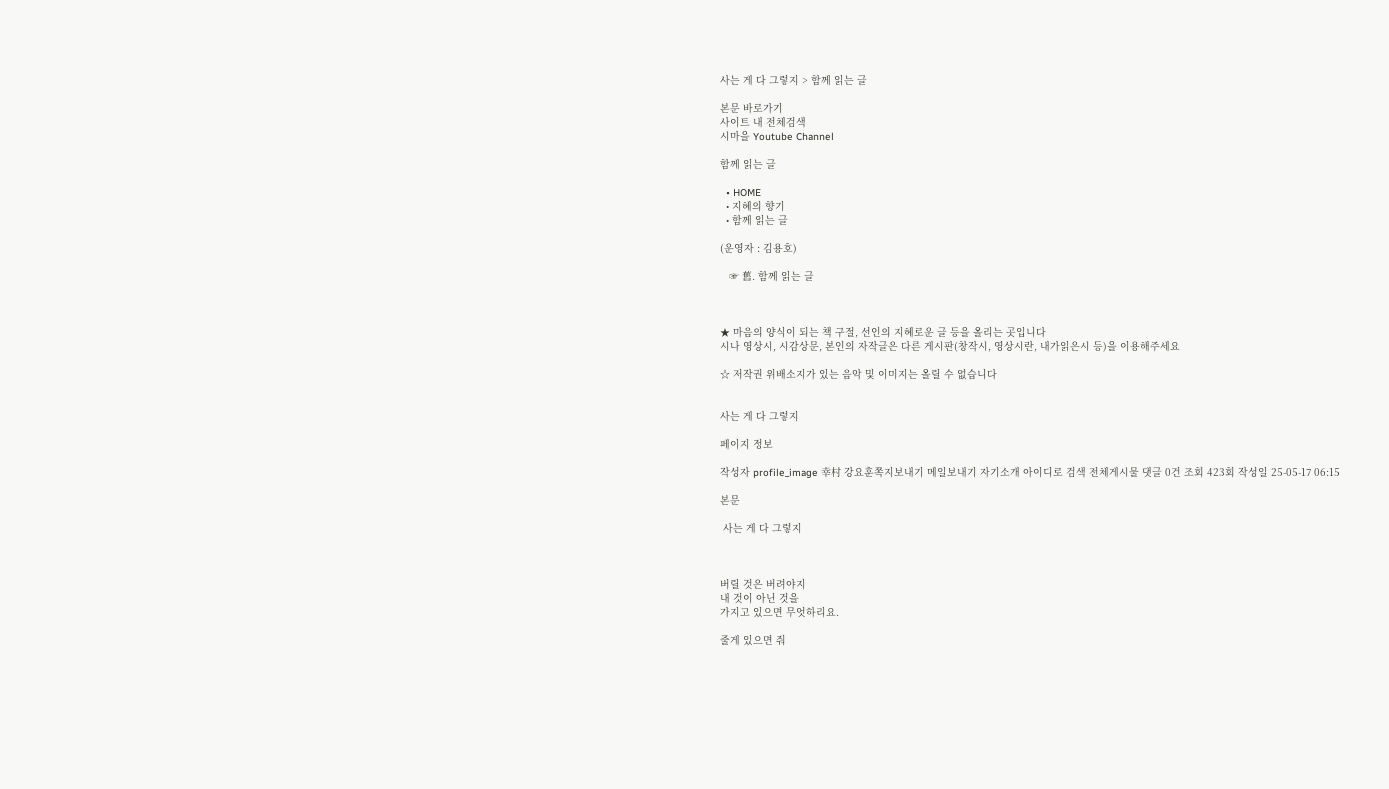사는 게 다 그렇지 > 함께 읽는 글

본문 바로가기
사이트 내 전체검색
시마을 Youtube Channel

함께 읽는 글

  • HOME
  • 지혜의 향기
  • 함께 읽는 글

(운영자 : 김용호)

   ☞ 舊. 함께 읽는 글



★ 마음의 양식이 되는 책 구절, 선인의 지혜로운 글 등을 올리는 곳입니다
시나 영상시, 시감상문, 본인의 자작글은 다른 게시판(창작시, 영상시란, 내가읽은시 등)을 이용해주세요

☆ 저작권 위배소지가 있는 음악 및 이미지는 올릴 수 없습니다


사는 게 다 그렇지

페이지 정보

작성자 profile_image 幸村 강요훈쪽지보내기 메일보내기 자기소개 아이디로 검색 전체게시물 댓글 0건 조회 423회 작성일 25-05-17 06:15

본문

 사는 게 다 그렇지



버릴 것은 버려야지
내 것이 아닌 것을
가지고 있으면 무엇하리요.

줄게 있으면 줘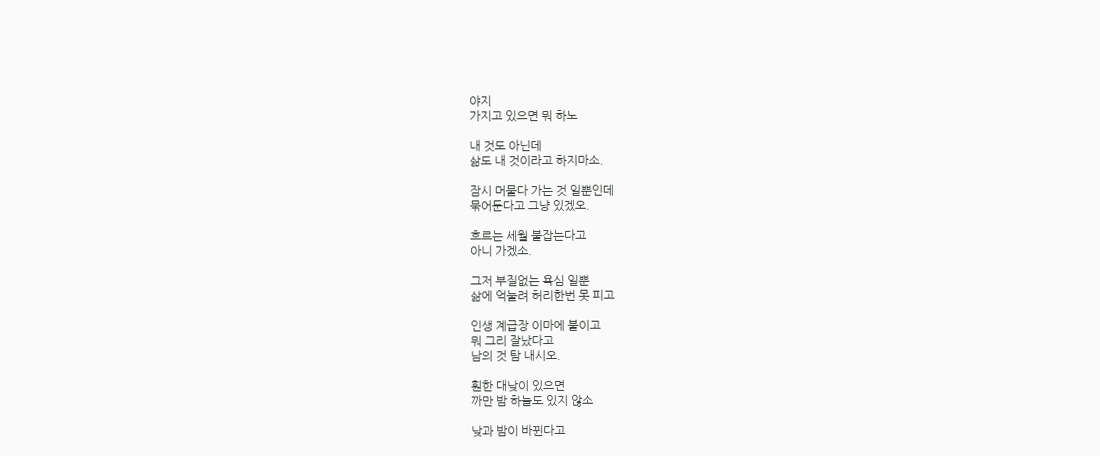야지
가지고 있으면 뭐 하노

내 것도 아닌데
삶도 내 것이라고 하지마소.

잠시 머물다 가는 것 일뿐인데
묶어둔다고 그냥 있겠오.

흐르는 세월 붙잡는다고
아니 가겠소.

그저 부질없는 욕심 일뿐
삶에 억눌려 허리한번 못 피고

인생 계급장 이마에 붙이고
뭐 그리 잘났다고
남의 것 탐 내시오.

훤한 대낮이 있으면
까만 밤 하늘도 있지 않소

낮과 밤이 바뀐다고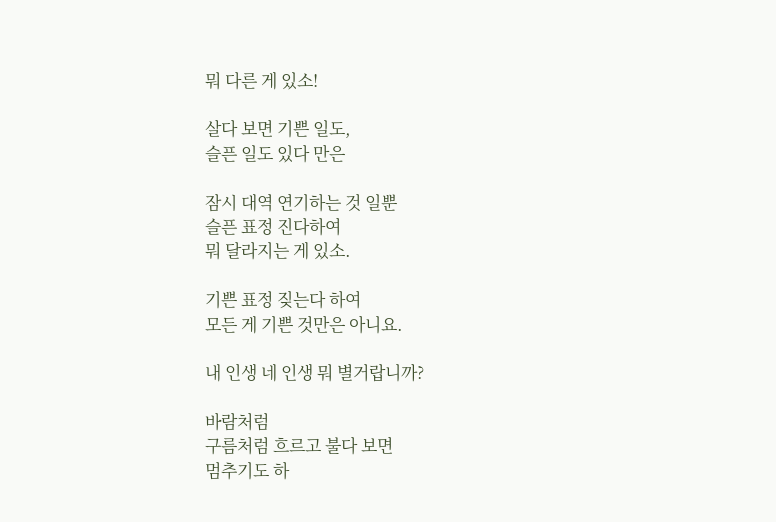뭐 다른 게 있소!

살다 보면 기쁜 일도,
슬픈 일도 있다 만은

잠시 대역 연기하는 것 일뿐
슬픈 표정 진다하여
뭐 달라지는 게 있소.

기쁜 표정 짖는다 하여
모든 게 기쁜 것만은 아니요.

내 인생 네 인생 뭐 별거랍니까?

바람처럼
구름처럼 흐르고 불다 보면
멈추기도 하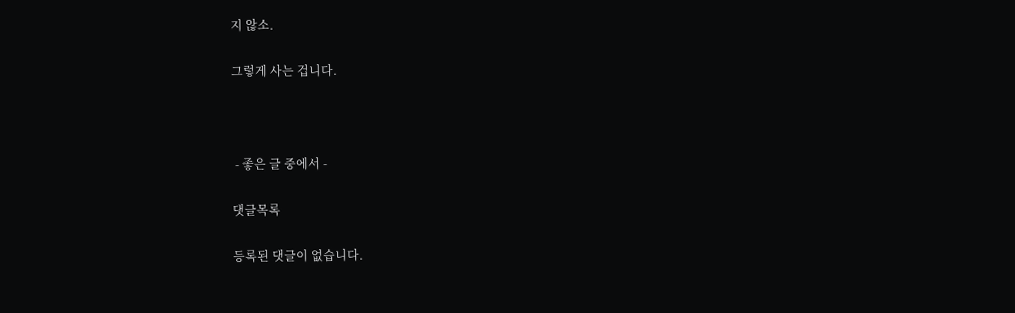지 않소.

그렇게 사는 겁니다.



 - 좋은 글 중에서 -

댓글목록

등록된 댓글이 없습니다.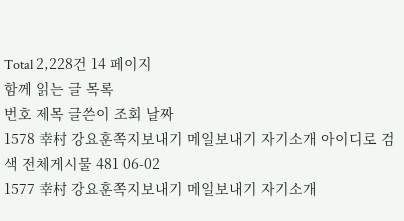Total 2,228건 14 페이지
함께 읽는 글 목록
번호 제목 글쓴이 조회 날짜
1578 幸村 강요훈쪽지보내기 메일보내기 자기소개 아이디로 검색 전체게시물 481 06-02
1577 幸村 강요훈쪽지보내기 메일보내기 자기소개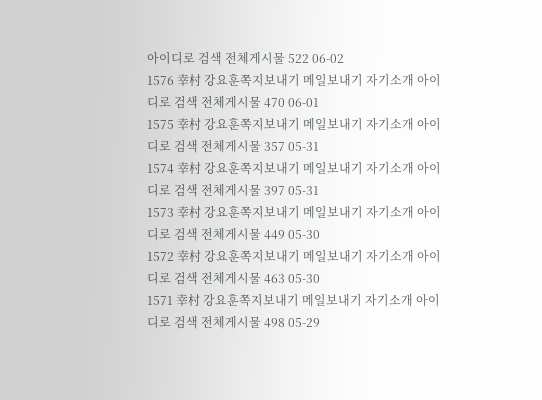아이디로 검색 전체게시물 522 06-02
1576 幸村 강요훈쪽지보내기 메일보내기 자기소개 아이디로 검색 전체게시물 470 06-01
1575 幸村 강요훈쪽지보내기 메일보내기 자기소개 아이디로 검색 전체게시물 357 05-31
1574 幸村 강요훈쪽지보내기 메일보내기 자기소개 아이디로 검색 전체게시물 397 05-31
1573 幸村 강요훈쪽지보내기 메일보내기 자기소개 아이디로 검색 전체게시물 449 05-30
1572 幸村 강요훈쪽지보내기 메일보내기 자기소개 아이디로 검색 전체게시물 463 05-30
1571 幸村 강요훈쪽지보내기 메일보내기 자기소개 아이디로 검색 전체게시물 498 05-29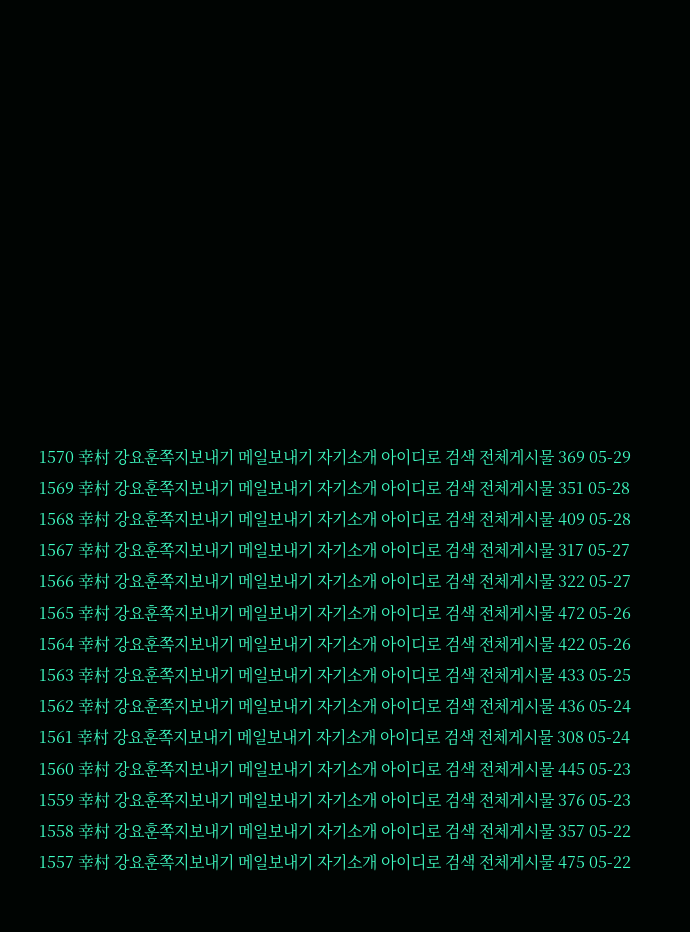1570 幸村 강요훈쪽지보내기 메일보내기 자기소개 아이디로 검색 전체게시물 369 05-29
1569 幸村 강요훈쪽지보내기 메일보내기 자기소개 아이디로 검색 전체게시물 351 05-28
1568 幸村 강요훈쪽지보내기 메일보내기 자기소개 아이디로 검색 전체게시물 409 05-28
1567 幸村 강요훈쪽지보내기 메일보내기 자기소개 아이디로 검색 전체게시물 317 05-27
1566 幸村 강요훈쪽지보내기 메일보내기 자기소개 아이디로 검색 전체게시물 322 05-27
1565 幸村 강요훈쪽지보내기 메일보내기 자기소개 아이디로 검색 전체게시물 472 05-26
1564 幸村 강요훈쪽지보내기 메일보내기 자기소개 아이디로 검색 전체게시물 422 05-26
1563 幸村 강요훈쪽지보내기 메일보내기 자기소개 아이디로 검색 전체게시물 433 05-25
1562 幸村 강요훈쪽지보내기 메일보내기 자기소개 아이디로 검색 전체게시물 436 05-24
1561 幸村 강요훈쪽지보내기 메일보내기 자기소개 아이디로 검색 전체게시물 308 05-24
1560 幸村 강요훈쪽지보내기 메일보내기 자기소개 아이디로 검색 전체게시물 445 05-23
1559 幸村 강요훈쪽지보내기 메일보내기 자기소개 아이디로 검색 전체게시물 376 05-23
1558 幸村 강요훈쪽지보내기 메일보내기 자기소개 아이디로 검색 전체게시물 357 05-22
1557 幸村 강요훈쪽지보내기 메일보내기 자기소개 아이디로 검색 전체게시물 475 05-22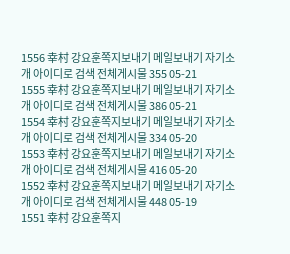1556 幸村 강요훈쪽지보내기 메일보내기 자기소개 아이디로 검색 전체게시물 355 05-21
1555 幸村 강요훈쪽지보내기 메일보내기 자기소개 아이디로 검색 전체게시물 386 05-21
1554 幸村 강요훈쪽지보내기 메일보내기 자기소개 아이디로 검색 전체게시물 334 05-20
1553 幸村 강요훈쪽지보내기 메일보내기 자기소개 아이디로 검색 전체게시물 416 05-20
1552 幸村 강요훈쪽지보내기 메일보내기 자기소개 아이디로 검색 전체게시물 448 05-19
1551 幸村 강요훈쪽지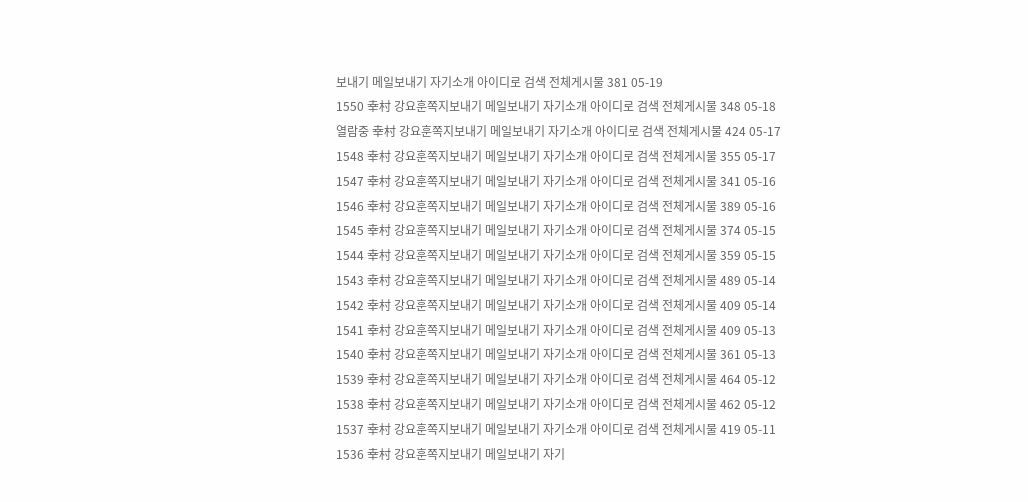보내기 메일보내기 자기소개 아이디로 검색 전체게시물 381 05-19
1550 幸村 강요훈쪽지보내기 메일보내기 자기소개 아이디로 검색 전체게시물 348 05-18
열람중 幸村 강요훈쪽지보내기 메일보내기 자기소개 아이디로 검색 전체게시물 424 05-17
1548 幸村 강요훈쪽지보내기 메일보내기 자기소개 아이디로 검색 전체게시물 355 05-17
1547 幸村 강요훈쪽지보내기 메일보내기 자기소개 아이디로 검색 전체게시물 341 05-16
1546 幸村 강요훈쪽지보내기 메일보내기 자기소개 아이디로 검색 전체게시물 389 05-16
1545 幸村 강요훈쪽지보내기 메일보내기 자기소개 아이디로 검색 전체게시물 374 05-15
1544 幸村 강요훈쪽지보내기 메일보내기 자기소개 아이디로 검색 전체게시물 359 05-15
1543 幸村 강요훈쪽지보내기 메일보내기 자기소개 아이디로 검색 전체게시물 489 05-14
1542 幸村 강요훈쪽지보내기 메일보내기 자기소개 아이디로 검색 전체게시물 409 05-14
1541 幸村 강요훈쪽지보내기 메일보내기 자기소개 아이디로 검색 전체게시물 409 05-13
1540 幸村 강요훈쪽지보내기 메일보내기 자기소개 아이디로 검색 전체게시물 361 05-13
1539 幸村 강요훈쪽지보내기 메일보내기 자기소개 아이디로 검색 전체게시물 464 05-12
1538 幸村 강요훈쪽지보내기 메일보내기 자기소개 아이디로 검색 전체게시물 462 05-12
1537 幸村 강요훈쪽지보내기 메일보내기 자기소개 아이디로 검색 전체게시물 419 05-11
1536 幸村 강요훈쪽지보내기 메일보내기 자기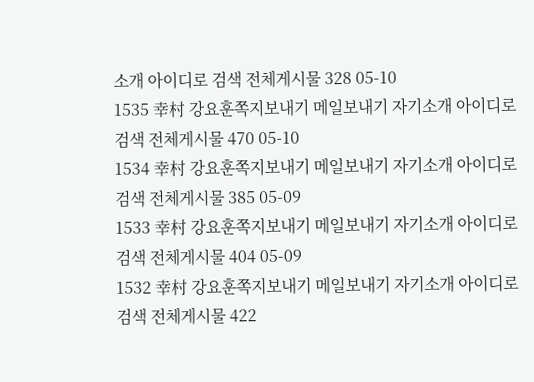소개 아이디로 검색 전체게시물 328 05-10
1535 幸村 강요훈쪽지보내기 메일보내기 자기소개 아이디로 검색 전체게시물 470 05-10
1534 幸村 강요훈쪽지보내기 메일보내기 자기소개 아이디로 검색 전체게시물 385 05-09
1533 幸村 강요훈쪽지보내기 메일보내기 자기소개 아이디로 검색 전체게시물 404 05-09
1532 幸村 강요훈쪽지보내기 메일보내기 자기소개 아이디로 검색 전체게시물 422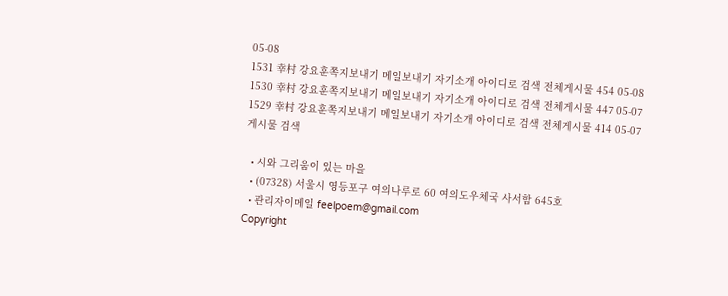05-08
1531 幸村 강요훈쪽지보내기 메일보내기 자기소개 아이디로 검색 전체게시물 454 05-08
1530 幸村 강요훈쪽지보내기 메일보내기 자기소개 아이디로 검색 전체게시물 447 05-07
1529 幸村 강요훈쪽지보내기 메일보내기 자기소개 아이디로 검색 전체게시물 414 05-07
게시물 검색

  • 시와 그리움이 있는 마을
  • (07328) 서울시 영등포구 여의나루로 60 여의도우체국 사서함 645호
  • 관리자이메일 feelpoem@gmail.com
Copyright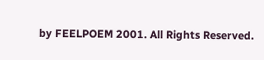by FEELPOEM 2001. All Rights Reserved.